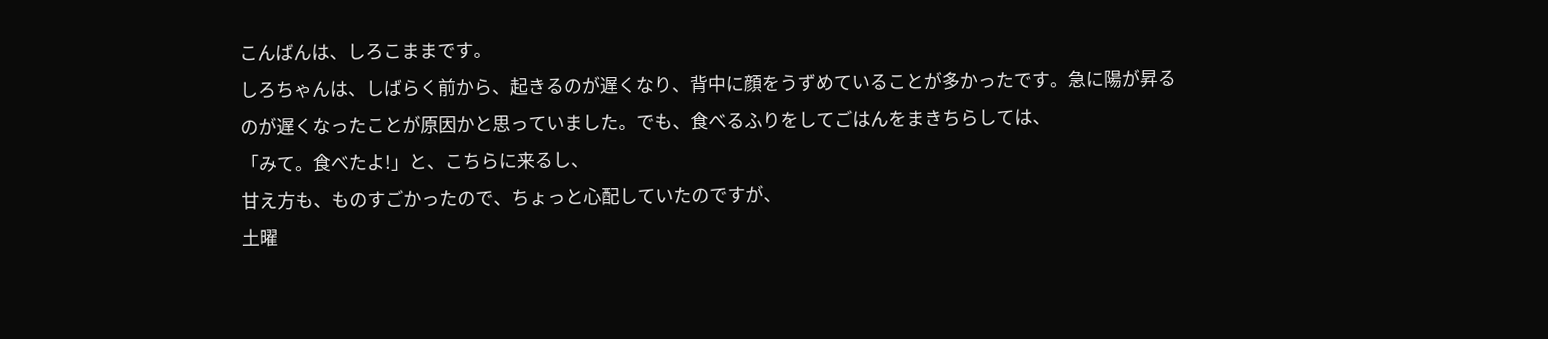こんばんは、しろこままです。
しろちゃんは、しばらく前から、起きるのが遅くなり、背中に顔をうずめていることが多かったです。急に陽が昇るのが遅くなったことが原因かと思っていました。でも、食べるふりをしてごはんをまきちらしては、
「みて。食べたよ!」と、こちらに来るし、
甘え方も、ものすごかったので、ちょっと心配していたのですが、
土曜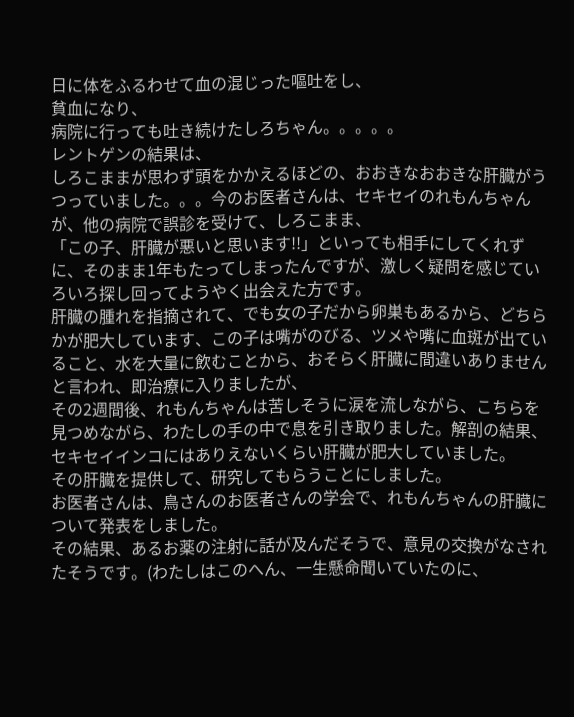日に体をふるわせて血の混じった嘔吐をし、
貧血になり、
病院に行っても吐き続けたしろちゃん。。。。。
レントゲンの結果は、
しろこままが思わず頭をかかえるほどの、おおきなおおきな肝臓がうつっていました。。。今のお医者さんは、セキセイのれもんちゃんが、他の病院で誤診を受けて、しろこまま、
「この子、肝臓が悪いと思います!!」といっても相手にしてくれずに、そのまま1年もたってしまったんですが、激しく疑問を感じていろいろ探し回ってようやく出会えた方です。
肝臓の腫れを指摘されて、でも女の子だから卵巣もあるから、どちらかが肥大しています、この子は嘴がのびる、ツメや嘴に血斑が出ていること、水を大量に飲むことから、おそらく肝臓に間違いありませんと言われ、即治療に入りましたが、
その2週間後、れもんちゃんは苦しそうに涙を流しながら、こちらを見つめながら、わたしの手の中で息を引き取りました。解剖の結果、セキセイインコにはありえないくらい肝臓が肥大していました。
その肝臓を提供して、研究してもらうことにしました。
お医者さんは、鳥さんのお医者さんの学会で、れもんちゃんの肝臓について発表をしました。
その結果、あるお薬の注射に話が及んだそうで、意見の交換がなされたそうです。(わたしはこのへん、一生懸命聞いていたのに、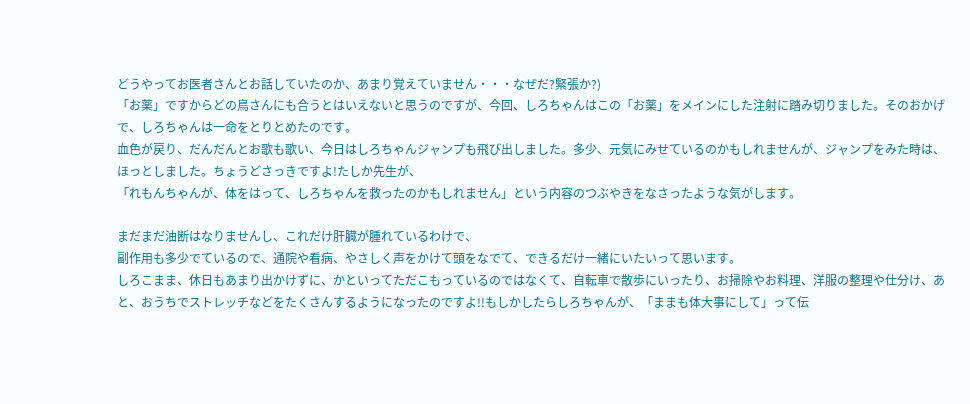どうやってお医者さんとお話していたのか、あまり覚えていません・・・なぜだ?緊張か?)
「お薬」ですからどの鳥さんにも合うとはいえないと思うのですが、今回、しろちゃんはこの「お薬」をメインにした注射に踏み切りました。そのおかげで、しろちゃんは一命をとりとめたのです。
血色が戻り、だんだんとお歌も歌い、今日はしろちゃんジャンプも飛び出しました。多少、元気にみせているのかもしれませんが、ジャンプをみた時は、ほっとしました。ちょうどさっきですよ!たしか先生が、
「れもんちゃんが、体をはって、しろちゃんを救ったのかもしれません」という内容のつぶやきをなさったような気がします。

まだまだ油断はなりませんし、これだけ肝臓が腫れているわけで、
副作用も多少でているので、通院や看病、やさしく声をかけて頭をなでて、できるだけ一緒にいたいって思います。
しろこまま、休日もあまり出かけずに、かといってただこもっているのではなくて、自転車で散歩にいったり、お掃除やお料理、洋服の整理や仕分け、あと、おうちでストレッチなどをたくさんするようになったのですよ!!もしかしたらしろちゃんが、「ままも体大事にして」って伝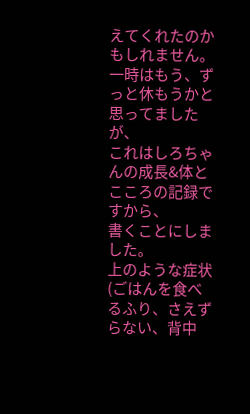えてくれたのかもしれません。一時はもう、ずっと休もうかと思ってましたが、
これはしろちゃんの成長&体とこころの記録ですから、
書くことにしました。
上のような症状(ごはんを食べるふり、さえずらない、背中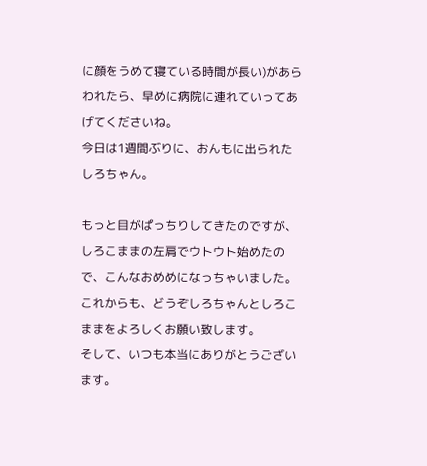に顔をうめて寝ている時間が長い)があらわれたら、早めに病院に連れていってあげてくださいね。
今日は1週間ぶりに、おんもに出られたしろちゃん。

もっと目がぱっちりしてきたのですが、
しろこままの左肩でウトウト始めたので、こんなおめめになっちゃいました。
これからも、どうぞしろちゃんとしろこままをよろしくお願い致します。
そして、いつも本当にありがとうございます。